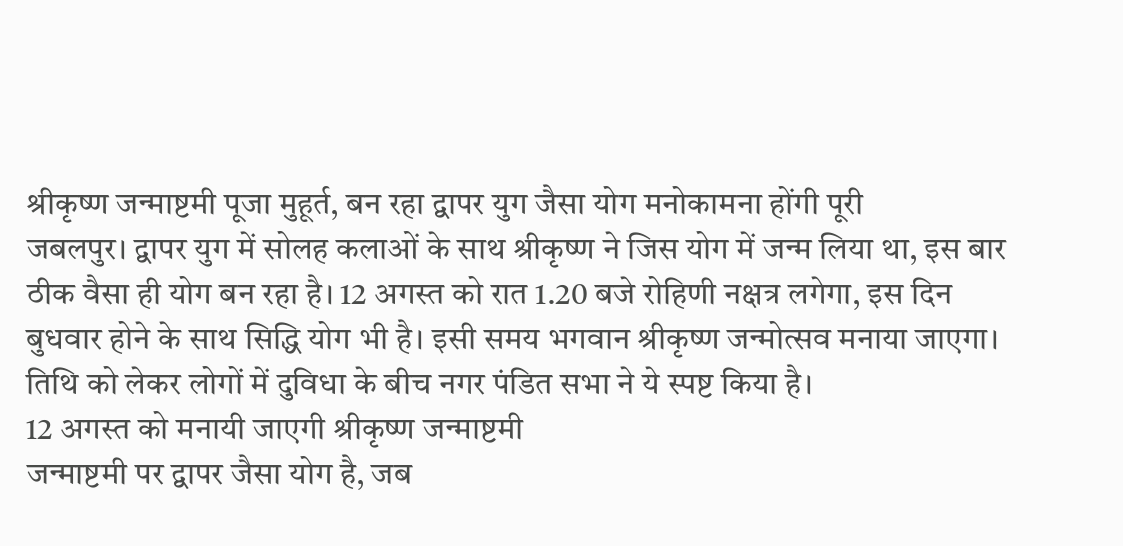श्रीकृष्ण जन्माष्टमी पूजा मुहूर्त, बन रहा द्वापर युग जैसा योग मनोकामना होंगी पूरी
जबलपुर। द्वापर युग में सोलह कलाओं के साथ श्रीकृष्ण ने जिस योग में जन्म लिया था, इस बार ठीक वैसा ही योग बन रहा है। 12 अगस्त को रात 1.20 बजे रोहिणी नक्षत्र लगेगा, इस दिन बुधवार होने के साथ सिद्धि योग भी है। इसी समय भगवान श्रीकृष्ण जन्मोत्सव मनाया जाएगा। तिथि को लेकर लोगों में दुविधा के बीच नगर पंडित सभा ने ये स्पष्ट किया है।
12 अगस्त को मनायी जाएगी श्रीकृष्ण जन्माष्टमी
जन्माष्टमी पर द्वापर जैसा योग है, जब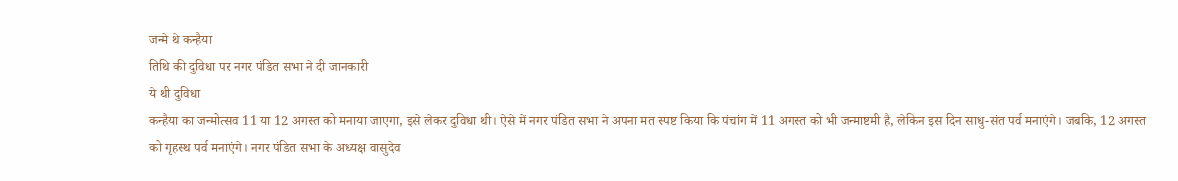जन्मे थे कन्हैया
तिथि की दुविधा पर नगर पंडित सभा ने दी जानकारी
ये थी दुविधा
कन्हैया का जन्मोत्सव 11 या 12 अगस्त को मनाया जाएगा, इसे लेकर दुविधा थी। ऐसे में नगर पंडित सभा ने अपना मत स्पष्ट किया कि पंचांग में 11 अगस्त को भी जन्माष्टमी है, लेकिन इस दिन साधु-संत पर्व मनाएंगे। जबकि, 12 अगस्त को गृहस्थ पर्व मनाएंगे। नगर पंडित सभा के अध्यक्ष वासुदेव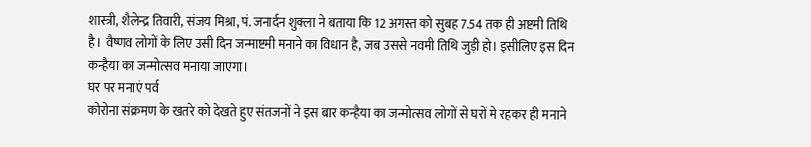शास्त्री, शैलेन्द्र तिवारी, संजय मिश्रा, पं. जनार्दन शुक्ला ने बताया कि 12 अगस्त को सुबह 7.54 तक ही अष्टमी तिथि है। वैष्णव लोगों के लिए उसी दिन जन्माष्टमी मनाने का विधान है, जब उससे नवमी तिथि जुड़ी हो। इसीलिए इस दिन कन्हैया का जन्मोत्सव मनाया जाएगा।
घर पर मनाएं पर्व
कोरोना संक्रमण के खतरे को देखते हुए संतजनों ने इस बार कन्हैया का जन्मोत्सव लोगों से घरों मे रहकर ही मनाने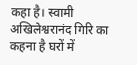कहा है। स्वामी अखिलेश्वरानंद गिरि का कहना है घरों में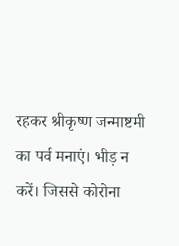रहकर श्रीकृष्ण जन्माष्टमी का पर्व मनाएं। भीड़ न करें। जिससे कोरोना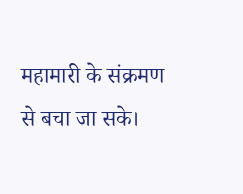महामारी के संक्रमण से बचा जा सके।